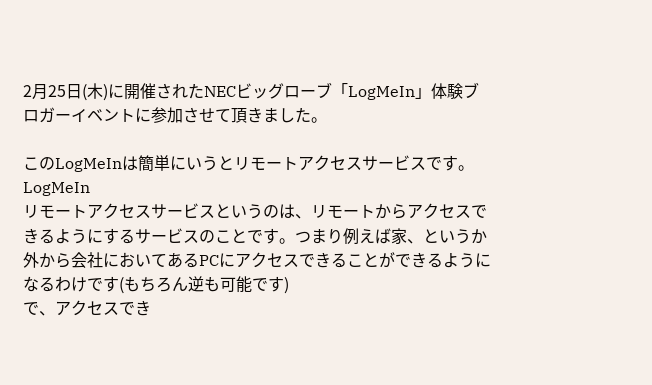2月25日(木)に開催されたNECビッグローブ「LogMeIn」体験ブロガーイベントに参加させて頂きました。

このLogMeInは簡単にいうとリモートアクセスサービスです。
LogMeIn
リモートアクセスサービスというのは、リモートからアクセスできるようにするサービスのことです。つまり例えば家、というか外から会社においてあるPCにアクセスできることができるようになるわけです(もちろん逆も可能です)
で、アクセスでき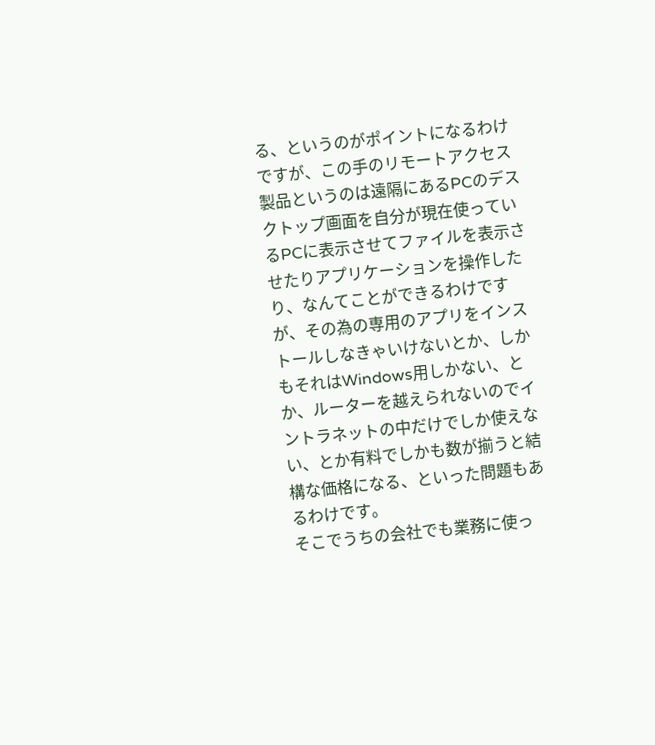る、というのがポイントになるわけですが、この手のリモートアクセス製品というのは遠隔にあるPCのデスクトップ画面を自分が現在使っているPCに表示させてファイルを表示させたりアプリケーションを操作したり、なんてことができるわけですが、その為の専用のアプリをインストールしなきゃいけないとか、しかもそれはWindows用しかない、とか、ルーターを越えられないのでイントラネットの中だけでしか使えない、とか有料でしかも数が揃うと結構な価格になる、といった問題もあるわけです。
そこでうちの会社でも業務に使っ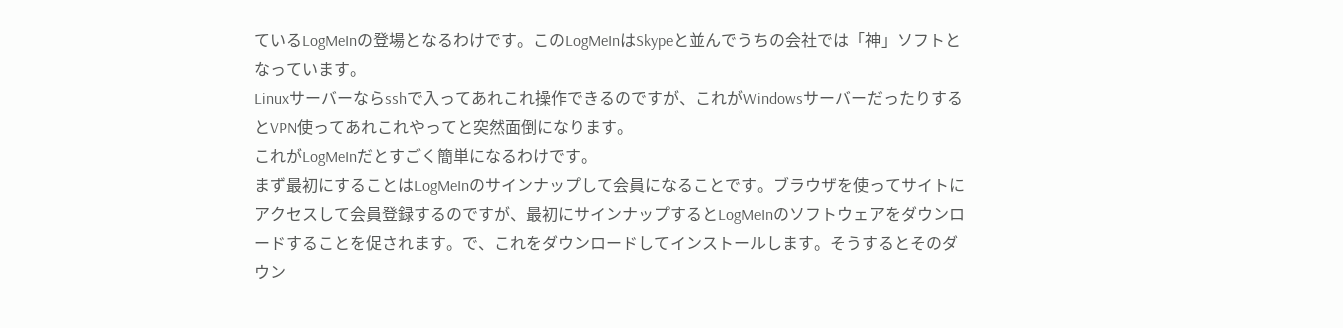ているLogMeInの登場となるわけです。このLogMeInはSkypeと並んでうちの会社では「神」ソフトとなっています。
Linuxサーバーならsshで入ってあれこれ操作できるのですが、これがWindowsサーバーだったりするとVPN使ってあれこれやってと突然面倒になります。
これがLogMeInだとすごく簡単になるわけです。
まず最初にすることはLogMeInのサインナップして会員になることです。ブラウザを使ってサイトにアクセスして会員登録するのですが、最初にサインナップするとLogMeInのソフトウェアをダウンロードすることを促されます。で、これをダウンロードしてインストールします。そうするとそのダウン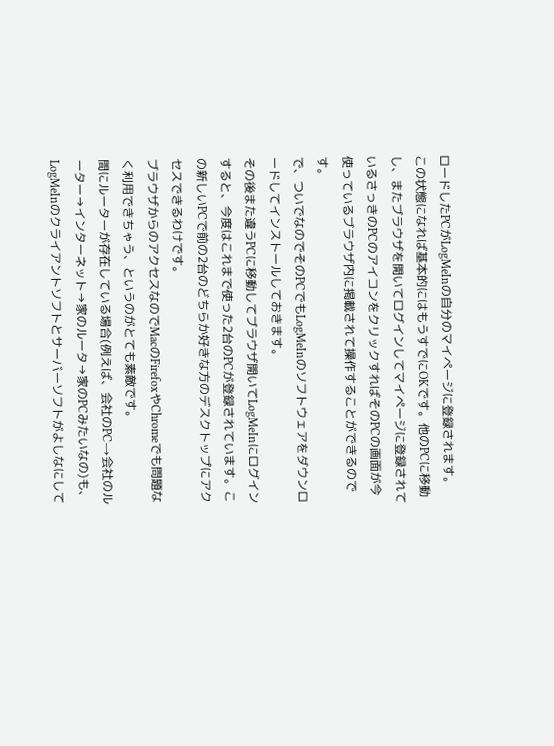ロードしたPCがLogMeInの自分のマイページに登録されます。
この状態になれば基本的にはもうすでにOKです。他のPCに移動し、またブラウザを開いてログインしてマイページに登録されているさっきのPCのアイコンをクリックすればそのPCの画面が今使っているブラウザ内に掲載されて操作することができるのです。
で、ついでなのでそのPCでもLogMeInのソフトウェアをダウンロードしてインストールしておきます。
その後また違うPCに移動してブラウザ開いてLogMeInにログインすると、今度はこれまで使った2台のPCが登録されています。この新しいPCで前の2台のどちらか好きな方のデスクトップにアクセスできるわけです。
ブラウザからのアクセスなのでMacのFirefoxやChromeでも問題なく利用できちゃう、というのがとても素敵です。
間にルーターが存在している場合(例えば、会社のPC→会社のルーター→インターネット→家のルータ→家のPCみたいなの)も、LogMeInのクライアントソフトとサーバーソフトがよしなにして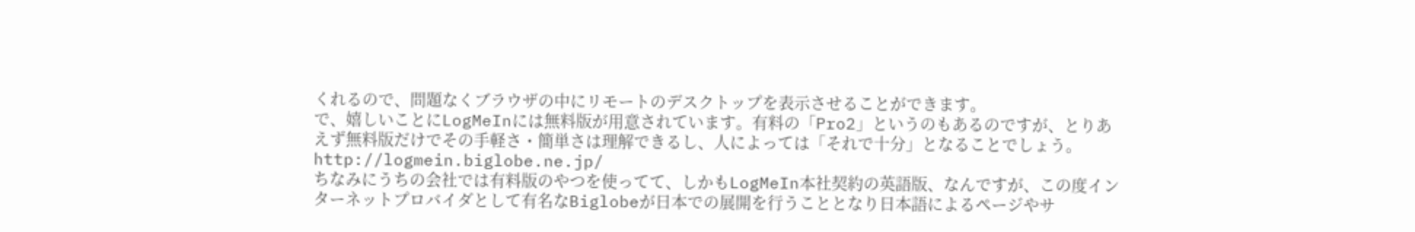くれるので、問題なくブラウザの中にリモートのデスクトップを表示させることができます。
で、嬉しいことにLogMeInには無料版が用意されています。有料の「Pro2」というのもあるのですが、とりあえず無料版だけでその手軽さ・簡単さは理解できるし、人によっては「それで十分」となることでしょう。
http://logmein.biglobe.ne.jp/
ちなみにうちの会社では有料版のやつを使ってて、しかもLogMeIn本社契約の英語版、なんですが、この度インターネットプロバイダとして有名なBiglobeが日本での展開を行うこととなり日本語によるページやサ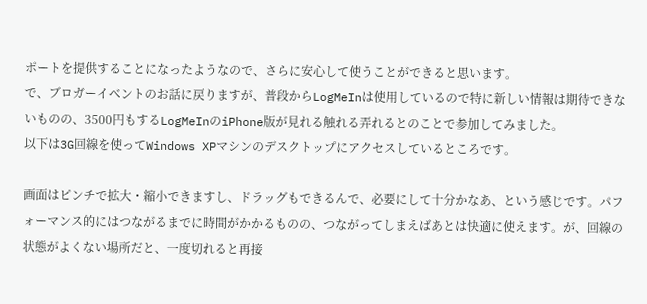ポートを提供することになったようなので、さらに安心して使うことができると思います。
で、ブロガーイベントのお話に戻りますが、普段からLogMeInは使用しているので特に新しい情報は期待できないものの、3500円もするLogMeInのiPhone版が見れる触れる弄れるとのことで参加してみました。
以下は3G回線を使ってWindows XPマシンのデスクトップにアクセスしているところです。

画面はピンチで拡大・縮小できますし、ドラッグもできるんで、必要にして十分かなあ、という感じです。パフォーマンス的にはつながるまでに時間がかかるものの、つながってしまえばあとは快適に使えます。が、回線の状態がよくない場所だと、一度切れると再接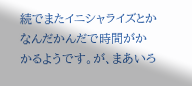続でまたイニシャライズとかなんだかんだで時間がかかるようです。が、まあいろ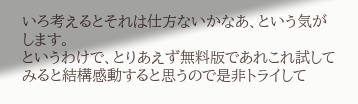いろ考えるとそれは仕方ないかなあ、という気がします。
というわけで、とりあえず無料版であれこれ試してみると結構感動すると思うので是非トライして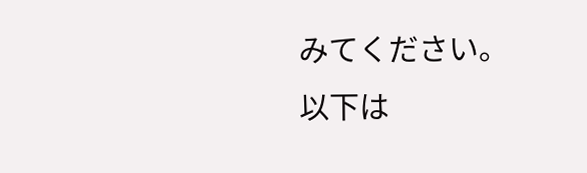みてください。
以下は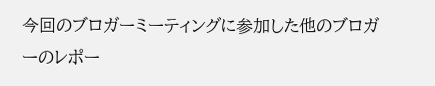今回のブロガーミーティングに参加した他のブロガーのレポー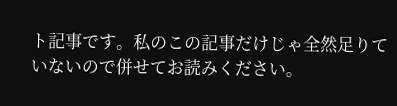ト記事です。私のこの記事だけじゃ全然足りていないので併せてお読みください。